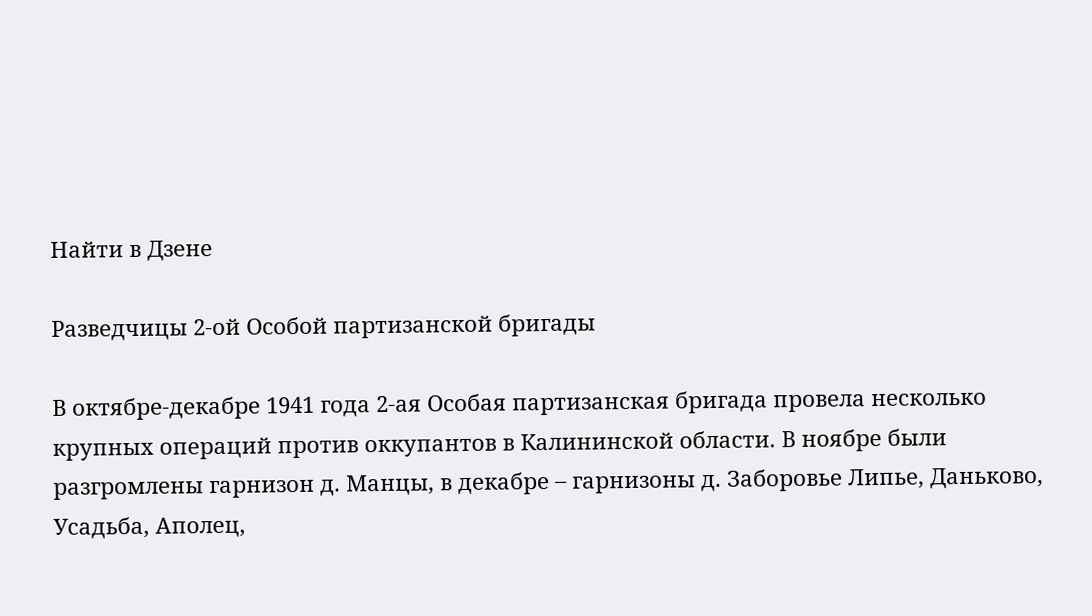Найти в Дзене

Разведчицы 2-ой Особой партизанской бригады

В октябре-декабре 1941 года 2-ая Особая партизанская бригада провела несколько крупных операций против оккупантов в Калининской области. В ноябре были разгромлены гарнизон д. Манцы, в декабре – гарнизоны д. Заборовье Липье, Даньково, Усадьба, Аполец,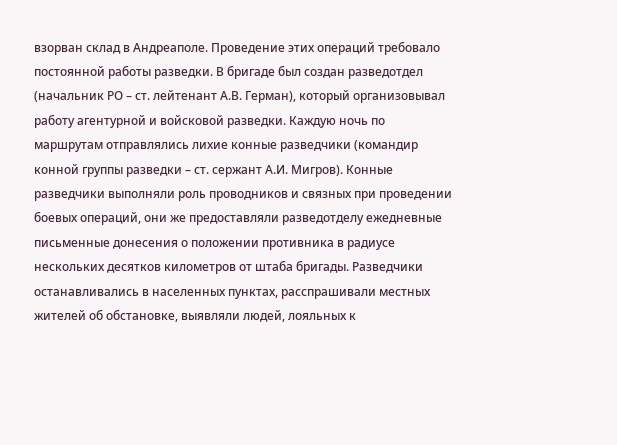взорван склад в Андреаполе. Проведение этих операций требовало постоянной работы разведки. В бригаде был создан разведотдел (начальник РО – ст. лейтенант А.В. Герман), который организовывал работу агентурной и войсковой разведки. Каждую ночь по маршрутам отправлялись лихие конные разведчики (командир конной группы разведки – ст. сержант А.И. Мигров). Конные разведчики выполняли роль проводников и связных при проведении боевых операций, они же предоставляли разведотделу ежедневные письменные донесения о положении противника в радиусе нескольких десятков километров от штаба бригады. Разведчики останавливались в населенных пунктах, расспрашивали местных жителей об обстановке, выявляли людей, лояльных к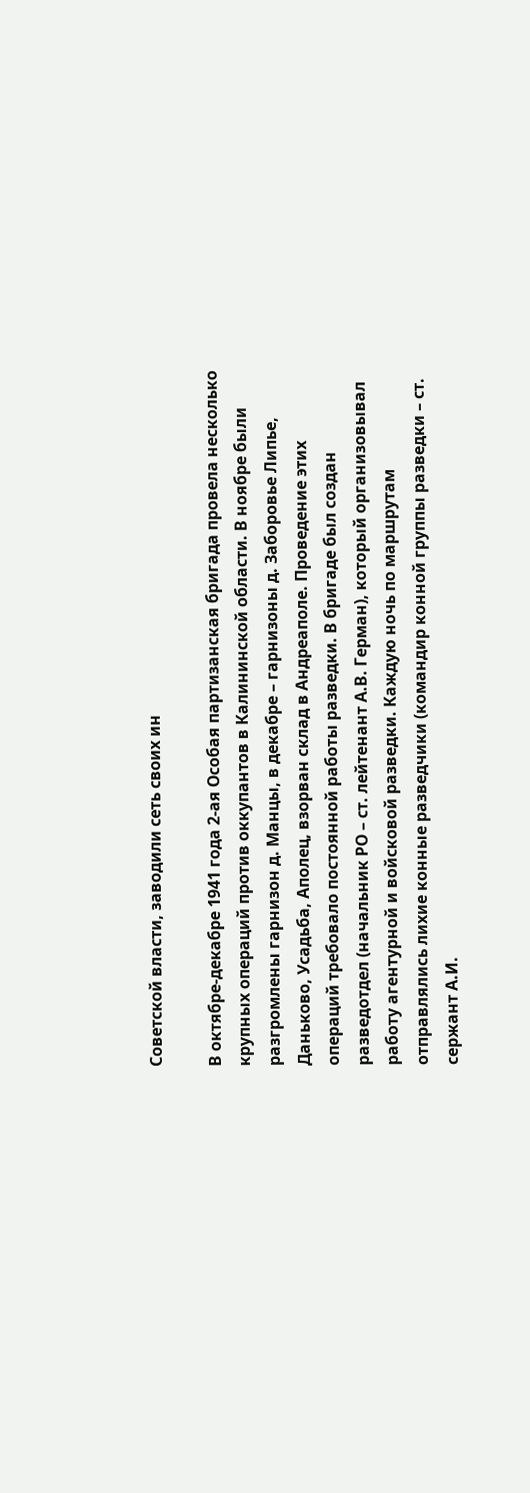Советской власти, заводили сеть своих ин

В октябре-декабре 1941 года 2-ая Особая партизанская бригада провела несколько крупных операций против оккупантов в Калининской области. В ноябре были разгромлены гарнизон д. Манцы, в декабре – гарнизоны д. Заборовье Липье, Даньково, Усадьба, Аполец, взорван склад в Андреаполе. Проведение этих операций требовало постоянной работы разведки. В бригаде был создан разведотдел (начальник РО – ст. лейтенант А.В. Герман), который организовывал работу агентурной и войсковой разведки. Каждую ночь по маршрутам отправлялись лихие конные разведчики (командир конной группы разведки – ст. сержант А.И.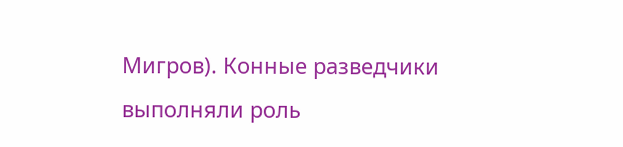Мигров). Конные разведчики выполняли роль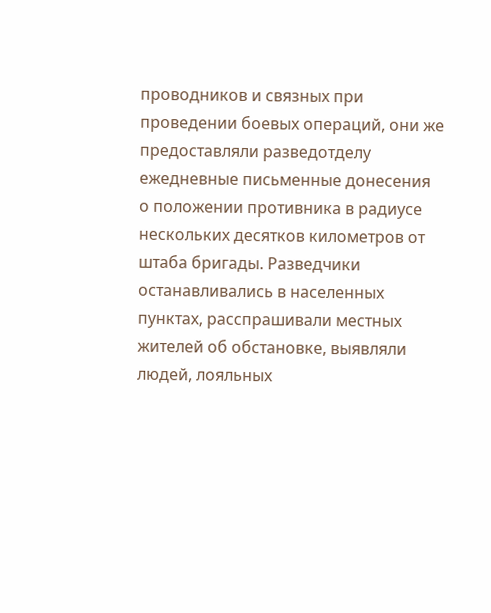проводников и связных при проведении боевых операций, они же предоставляли разведотделу ежедневные письменные донесения о положении противника в радиусе нескольких десятков километров от штаба бригады. Разведчики останавливались в населенных пунктах, расспрашивали местных жителей об обстановке, выявляли людей, лояльных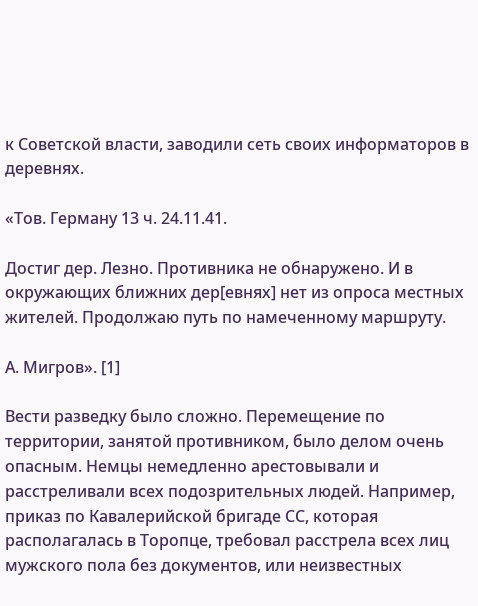к Советской власти, заводили сеть своих информаторов в деревнях.

«Тов. Герману 13 ч. 24.11.41.

Достиг дер. Лезно. Противника не обнаружено. И в окружающих ближних дер[евнях] нет из опроса местных жителей. Продолжаю путь по намеченному маршруту.

А. Мигров». [1]

Вести разведку было сложно. Перемещение по территории, занятой противником, было делом очень опасным. Немцы немедленно арестовывали и расстреливали всех подозрительных людей. Например, приказ по Кавалерийской бригаде СС, которая располагалась в Торопце, требовал расстрела всех лиц мужского пола без документов, или неизвестных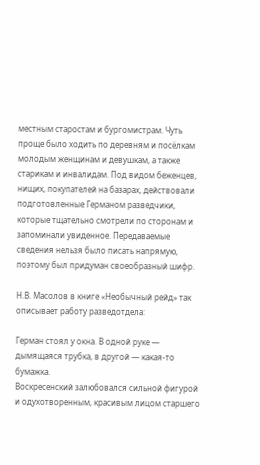местным старостам и бургомистрам. Чуть проще было ходить по деревням и посёлкам молодым женщинам и девушкам, а также старикам и инвалидам. Под видом беженцев, нищих, покупателей на базарах, действовали подготовленные Германом разведчики, которые тщательно смотрели по сторонам и запоминали увиденное. Передаваемые сведения нельзя было писать напрямую, поэтому был придуман своеобразный шифр.

Н.В. Масолов в книге «Необычный рейд» так описывает работу разведотдела:

Герман стоял у окна. В одной руке — дымящаяся трубка, в другой — какая-то бумажка.
Воскресенский залюбовался сильной фигурой и одухотворенным, красивым лицом старшего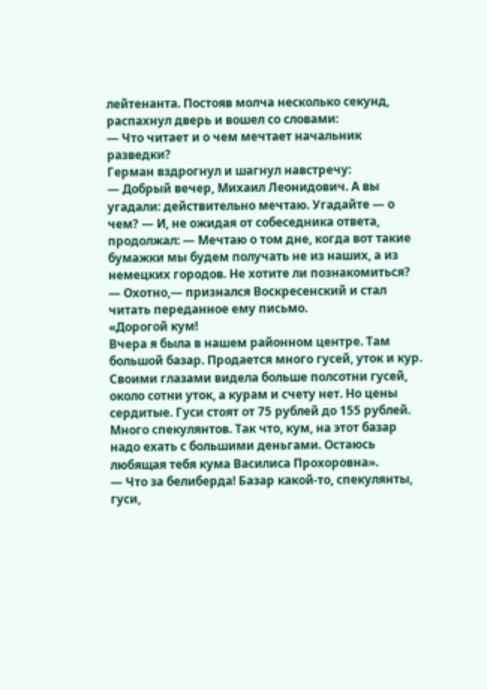лейтенанта. Постояв молча несколько секунд, распахнул дверь и вошел со словами:
— Что читает и о чем мечтает начальник разведки?
Герман вздрогнул и шагнул навстречу:
— Добрый вечер, Михаил Леонидович. А вы угадали: действительно мечтаю. Угадайте — о чем? — И, не ожидая от собеседника ответа, продолжал: — Мечтаю о том дне, когда вот такие бумажки мы будем получать не из наших, а из немецких городов. Не хотите ли познакомиться?
— Охотно,— признался Воскресенский и стал читать переданное ему письмо.
«Дорогой кум!
Вчера я была в нашем районном центре. Там большой базар. Продается много гусей, уток и кур. Своими глазами видела больше полсотни гусей, около сотни уток, а курам и счету нет. Но цены сердитые. Гуси стоят от 75 рублей до 155 рублей. Много спекулянтов. Так что, кум, на этот базар надо ехать с большими деньгами. Остаюсь любящая тебя кума Василиса Прохоровна».
— Что за белиберда! Базар какой-то, спекулянты, гуси,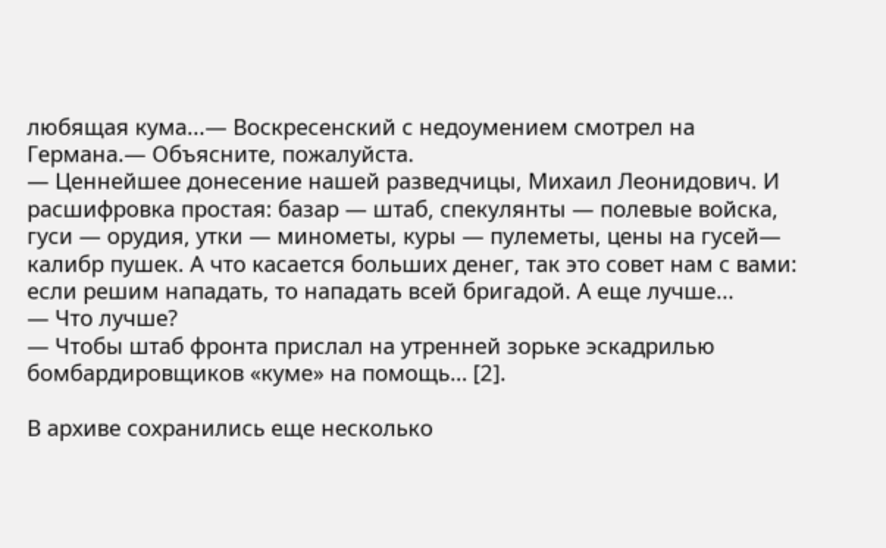любящая кума...— Воскресенский с недоумением смотрел на Германа.— Объясните, пожалуйста.
— Ценнейшее донесение нашей разведчицы, Михаил Леонидович. И расшифровка простая: базар — штаб, спекулянты — полевые войска, гуси — орудия, утки — минометы, куры — пулеметы, цены на гусей— калибр пушек. А что касается больших денег, так это совет нам с вами: если решим нападать, то нападать всей бригадой. А еще лучше...
— Что лучше?
— Чтобы штаб фронта прислал на утренней зорьке эскадрилью бомбардировщиков «куме» на помощь… [2].

В архиве сохранились еще несколько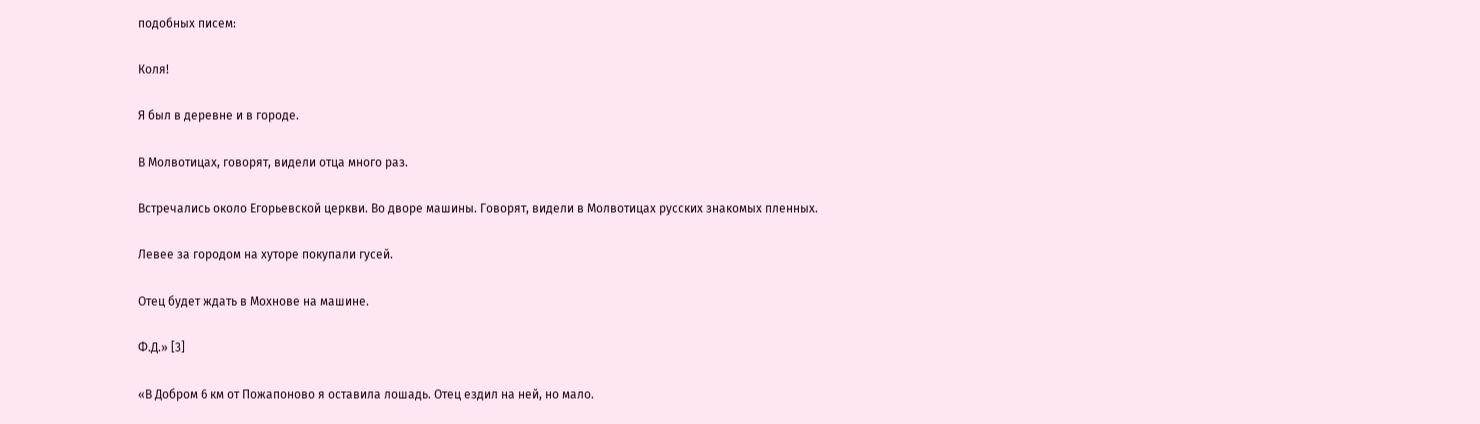подобных писем:

Коля!

Я был в деревне и в городе.

В Молвотицах, говорят, видели отца много раз.

Встречались около Егорьевской церкви. Во дворе машины. Говорят, видели в Молвотицах русских знакомых пленных.

Левее за городом на хуторе покупали гусей.

Отец будет ждать в Мохнове на машине.

Ф.Д.» [3]

«В Добром 6 км от Пожапоново я оставила лошадь. Отец ездил на ней, но мало.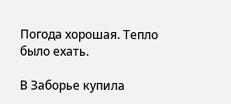Погода хорошая. Тепло было ехать.

В Заборье купила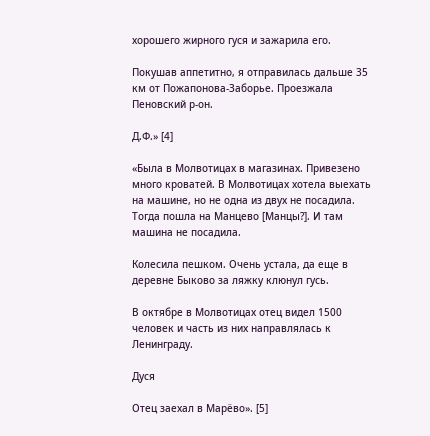хорошего жирного гуся и зажарила его.

Покушав аппетитно, я отправилась дальше 35 км от Пожапонова-Заборье. Проезжала Пеновский р-он.

Д.Ф.» [4]

«Была в Молвотицах в магазинах. Привезено много кроватей. В Молвотицах хотела выехать на машине, но не одна из двух не посадила. Тогда пошла на Манцево [Манцы?]. И там машина не посадила.

Колесила пешком. Очень устала, да еще в деревне Быково за ляжку клюнул гусь.

В октябре в Молвотицах отец видел 1500 человек и часть из них направлялась к Ленинграду.

Дуся

Отец заехал в Марёво». [5]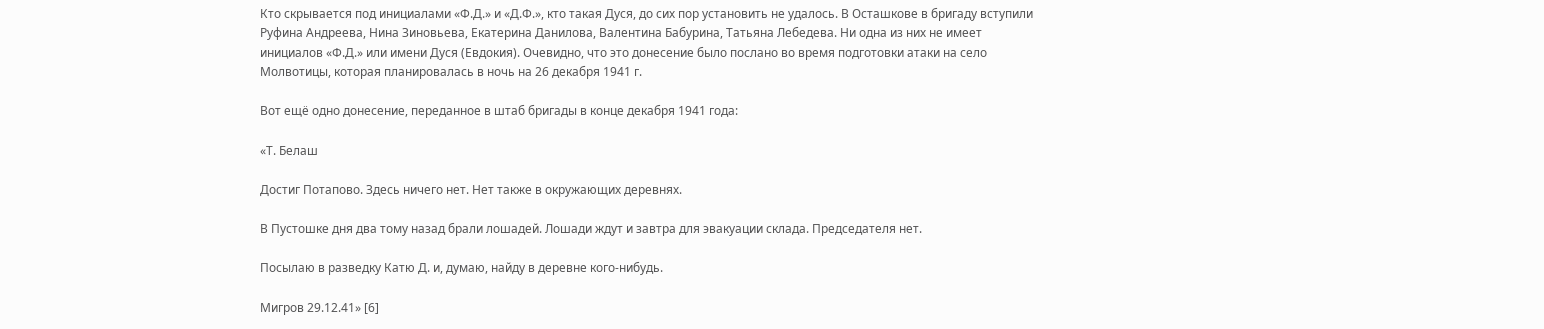Кто скрывается под инициалами «Ф.Д.» и «Д.Ф.», кто такая Дуся, до сих пор установить не удалось. В Осташкове в бригаду вступили Руфина Андреева, Нина Зиновьева, Екатерина Данилова, Валентина Бабурина, Татьяна Лебедева. Ни одна из них не имеет инициалов «Ф.Д.» или имени Дуся (Евдокия). Очевидно, что это донесение было послано во время подготовки атаки на село Молвотицы, которая планировалась в ночь на 26 декабря 1941 г.

Вот ещё одно донесение, переданное в штаб бригады в конце декабря 1941 года:

«Т. Белаш

Достиг Потапово. Здесь ничего нет. Нет также в окружающих деревнях.

В Пустошке дня два тому назад брали лошадей. Лошади ждут и завтра для эвакуации склада. Председателя нет.

Посылаю в разведку Катю Д. и, думаю, найду в деревне кого-нибудь.

Мигров 29.12.41» [6]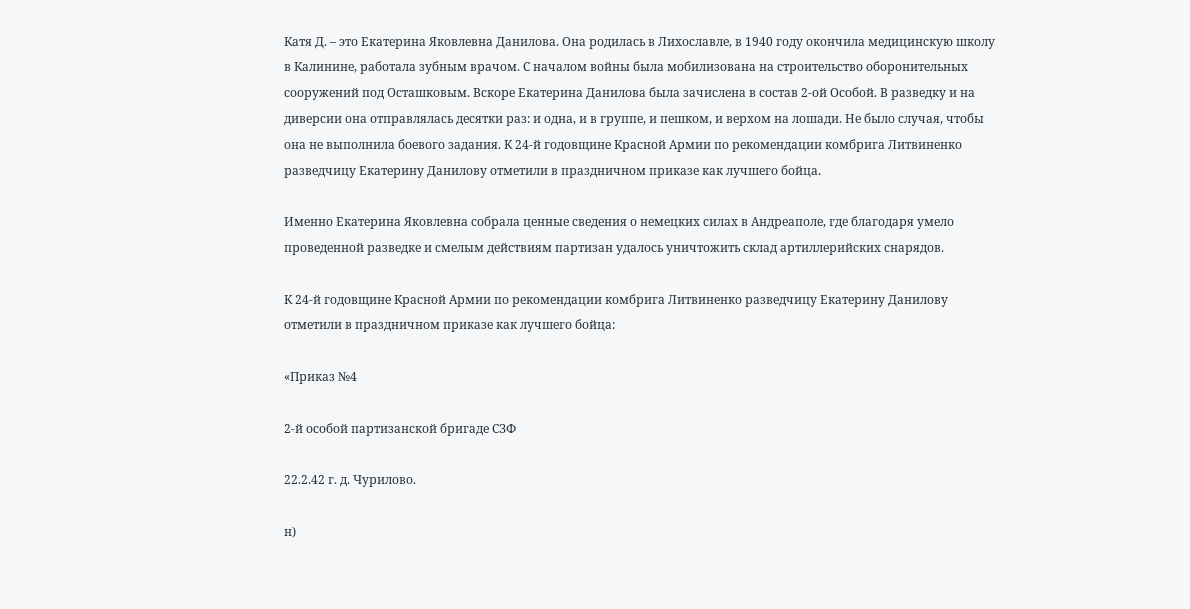Катя Д. – это Екатерина Яковлевна Данилова. Она родилась в Лихославле, в 1940 году окончила медицинскую школу в Калинине, работала зубным врачом. С началом войны была мобилизована на строительство оборонительных сооружений под Осташковым. Вскоре Екатерина Данилова была зачислена в состав 2-ой Особой. В разведку и на диверсии она отправлялась десятки раз: и одна, и в группе, и пешком, и верхом на лошади. Не было случая, чтобы она не выполнила боевого задания. К 24-й годовщине Красной Армии по рекомендации комбрига Литвиненко разведчицу Екатерину Данилову отметили в праздничном приказе как лучшего бойца.

Именно Екатерина Яковлевна собрала ценные сведения о немецких силах в Андреаполе, где благодаря умело проведенной разведке и смелым действиям партизан удалось уничтожить склад артиллерийских снарядов.

К 24-й годовщине Красной Армии по рекомендации комбрига Литвиненко разведчицу Екатерину Данилову отметили в праздничном приказе как лучшего бойца:

«Приказ №4

2-й особой партизанской бригаде СЗФ

22.2.42 г. д. Чурилово.

н)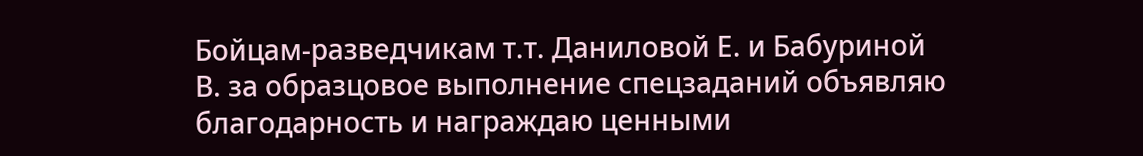Бойцам-разведчикам т.т. Даниловой Е. и Бабуриной В. за образцовое выполнение спецзаданий объявляю благодарность и награждаю ценными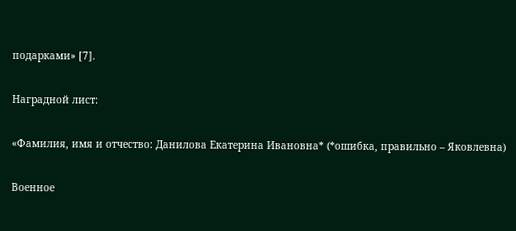подарками» [7].

Наградной лист:

«Фамилия, имя и отчество: Данилова Екатерина Ивановна* (*ошибка, правильно – Яковлевна)

Военное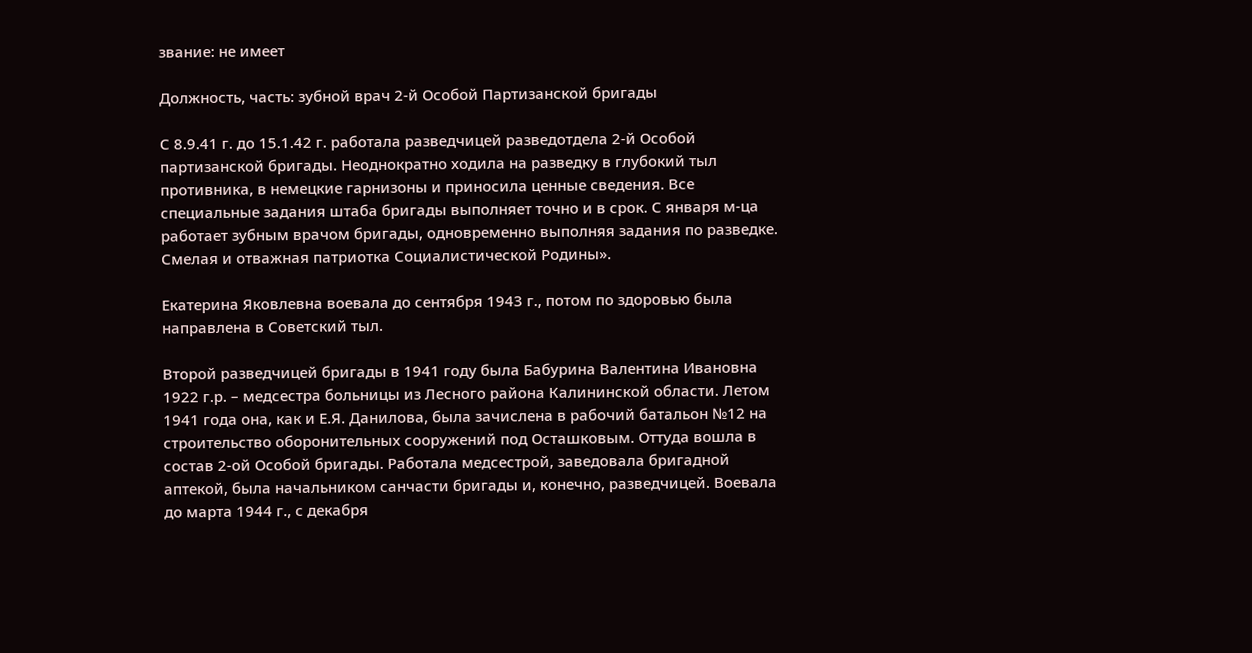звание: не имеет

Должность, часть: зубной врач 2-й Особой Партизанской бригады

С 8.9.41 г. до 15.1.42 г. работала разведчицей разведотдела 2-й Особой партизанской бригады. Неоднократно ходила на разведку в глубокий тыл противника, в немецкие гарнизоны и приносила ценные сведения. Все специальные задания штаба бригады выполняет точно и в срок. С января м-ца работает зубным врачом бригады, одновременно выполняя задания по разведке. Смелая и отважная патриотка Социалистической Родины».

Екатерина Яковлевна воевала до сентября 1943 г., потом по здоровью была направлена в Советский тыл.

Второй разведчицей бригады в 1941 году была Бабурина Валентина Ивановна 1922 г.р. – медсестра больницы из Лесного района Калининской области. Летом 1941 года она, как и Е.Я. Данилова, была зачислена в рабочий батальон №12 на строительство оборонительных сооружений под Осташковым. Оттуда вошла в состав 2-ой Особой бригады. Работала медсестрой, заведовала бригадной аптекой, была начальником санчасти бригады и, конечно, разведчицей. Воевала до марта 1944 г., с декабря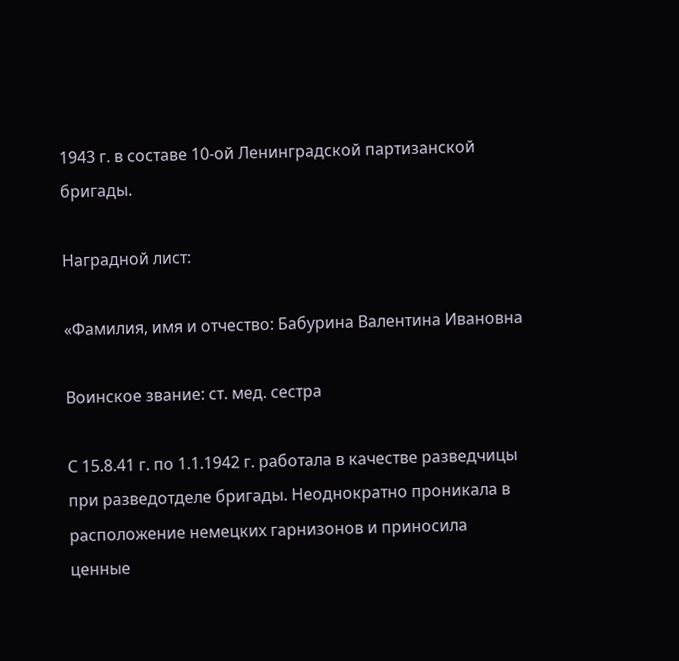1943 г. в составе 10-ой Ленинградской партизанской бригады.

Наградной лист:

«Фамилия, имя и отчество: Бабурина Валентина Ивановна

Воинское звание: ст. мед. сестра

С 15.8.41 г. по 1.1.1942 г. работала в качестве разведчицы при разведотделе бригады. Неоднократно проникала в расположение немецких гарнизонов и приносила ценные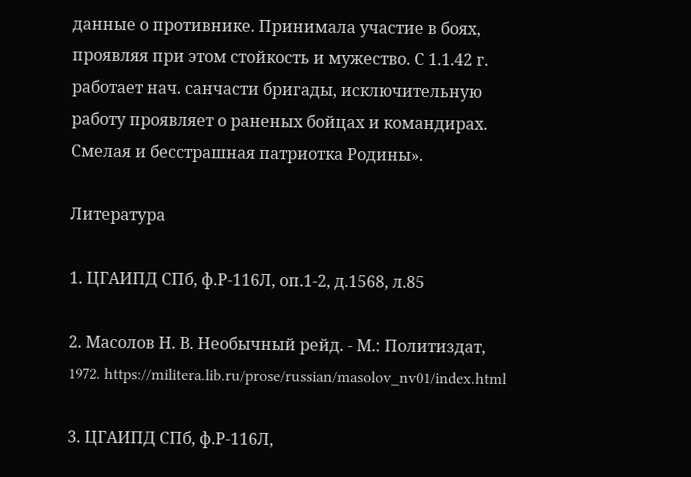данные о противнике. Принимала участие в боях, проявляя при этом стойкость и мужество. С 1.1.42 г. работает нач. санчасти бригады, исключительную работу проявляет о раненых бойцах и командирах. Смелая и бесстрашная патриотка Родины».

Литература

1. ЦГАИПД СПб, ф.Р-116Л, оп.1-2, д.1568, л.85

2. Масолов Н. В. Необычный рейд. - М.: Политиздат, 1972. https://militera.lib.ru/prose/russian/masolov_nv01/index.html

3. ЦГАИПД СПб, ф.Р-116Л,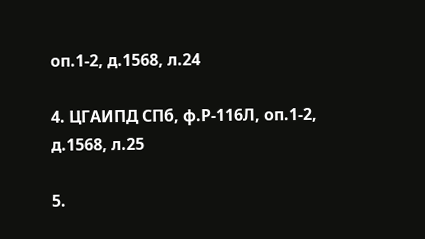оп.1-2, д.1568, л.24

4. ЦГАИПД СПб, ф.Р-116Л, оп.1-2, д.1568, л.25

5.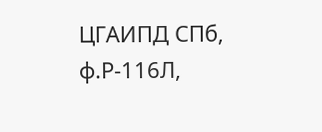ЦГАИПД СПб, ф.Р-116Л,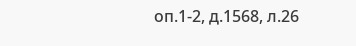оп.1-2, д.1568, л.26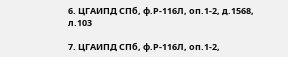6. ЦГАИПД СПб, ф.Р-116Л, оп.1-2, д.1568, л.103

7. ЦГАИПД СПб, ф.Р-116Л, оп.1-2,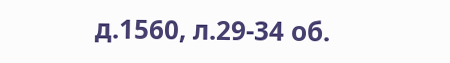д.1560, л.29-34 об.